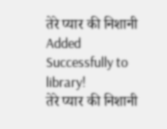तेरे प्यार की निशानी
Added Successfully to library!
तेरे प्यार की निशानी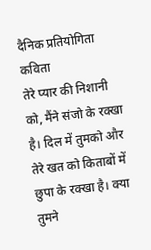दैनिक प्रतियोगिता
कविता
तेरे प्यार की निशानी को, मैंने संजो के रक्खा है। दिल में तुमको और तेरे खत को किताबों में छुपा के रक्खा है। क्या तुमने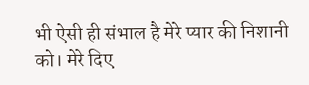भी ऐसी ही संभाल है मेरे प्यार की निशानी को। मेरे दिए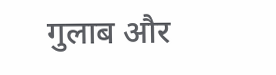गुलाब और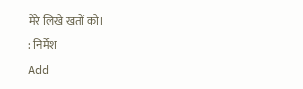मेरे लिखे खतों को।
: निर्मेश
Add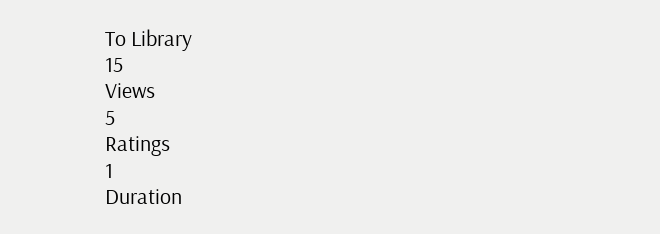To Library
15
Views
5
Ratings
1
Duration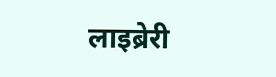लाइब्रेरी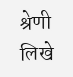श्रेणी
लिखे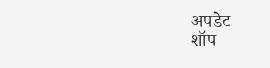अपडेट
शॉप